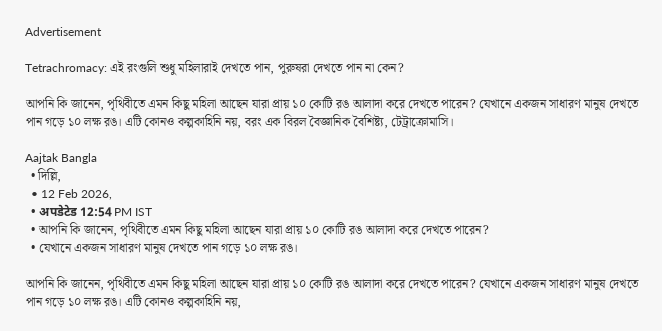Advertisement

Tetrachromacy: এই রংগুলি শুধু মহিলারাই দেখতে পান, পুরুষরা দেখতে পান না কেন?

আপনি কি জানেন, পৃথিবীতে এমন কিছু মহিলা আছেন যারা প্রায় ১০ কোটি রঙ আলাদা করে দেখতে পারেন? যেখানে একজন সাধারণ মানুষ দেখতে পান গড়ে ১০ লক্ষ রঙ। এটি কোনও কল্পকাহিনি নয়, বরং এক বিরল বৈজ্ঞানিক বৈশিষ্ট্য, টেট্রাক্রোমাসি।

Aajtak Bangla
  • দিল্লি,
  • 12 Feb 2026,
  • अपडेटेड 12:54 PM IST
  • আপনি কি জানেন, পৃথিবীতে এমন কিছু মহিলা আছেন যারা প্রায় ১০ কোটি রঙ আলাদা করে দেখতে পারেন?
  • যেখানে একজন সাধারণ মানুষ দেখতে পান গড়ে ১০ লক্ষ রঙ।

আপনি কি জানেন, পৃথিবীতে এমন কিছু মহিলা আছেন যারা প্রায় ১০ কোটি রঙ আলাদা করে দেখতে পারেন? যেখানে একজন সাধারণ মানুষ দেখতে পান গড়ে ১০ লক্ষ রঙ। এটি কোনও কল্পকাহিনি নয়,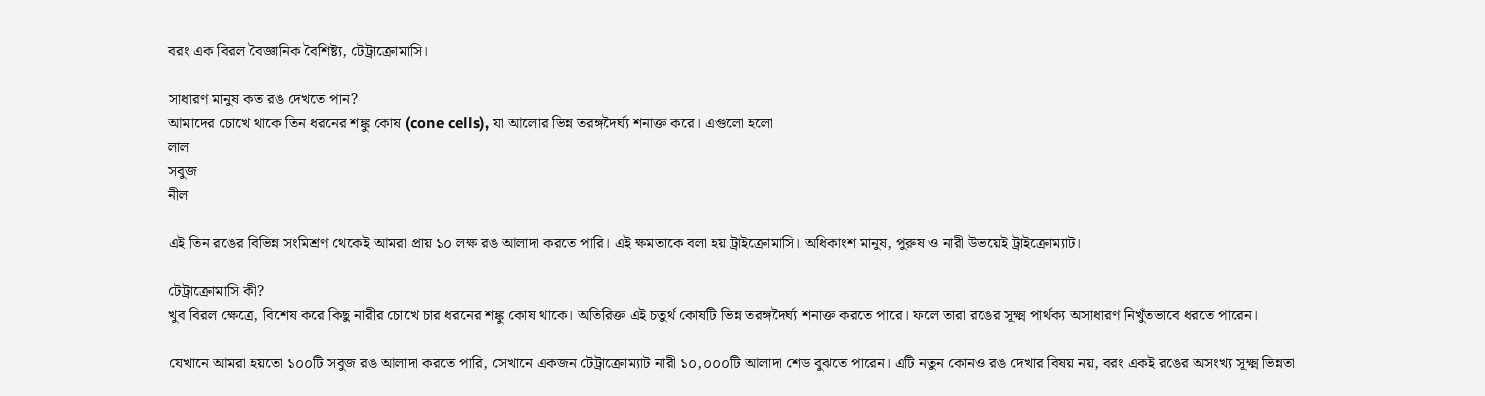বরং এক বিরল বৈজ্ঞানিক বৈশিষ্ট্য, টেট্রাক্রোমাসি।

সাধারণ মানুষ কত রঙ দেখতে পান?
আমাদের চোখে থাকে তিন ধরনের শঙ্কু কোষ (cone cells), যা আলোর ভিন্ন তরঙ্গদৈর্ঘ্য শনাক্ত করে। এগুলো হলো
লাল
সবুজ
নীল

এই তিন রঙের বিভিন্ন সংমিশ্রণ থেকেই আমরা প্রায় ১০ লক্ষ রঙ আলাদা করতে পারি। এই ক্ষমতাকে বলা হয় ট্রাইক্রোমাসি। অধিকাংশ মানুষ, পুরুষ ও নারী উভয়েই ট্রাইক্রোম্যাট।

টেট্রাক্রোমাসি কী?
খুব বিরল ক্ষেত্রে, বিশেষ করে কিছু নারীর চোখে চার ধরনের শঙ্কু কোষ থাকে। অতিরিক্ত এই চতুর্থ কোষটি ভিন্ন তরঙ্গদৈর্ঘ্য শনাক্ত করতে পারে। ফলে তারা রঙের সূক্ষ্ম পার্থক্য অসাধারণ নিখুঁতভাবে ধরতে পারেন।

যেখানে আমরা হয়তো ১০০টি সবুজ রঙ আলাদা করতে পারি, সেখানে একজন টেট্রাক্রোম্যাট নারী ১০,০০০টি আলাদা শেড বুঝতে পারেন। এটি নতুন কোনও রঙ দেখার বিষয় নয়, বরং একই রঙের অসংখ্য সূক্ষ্ম ভিন্নতা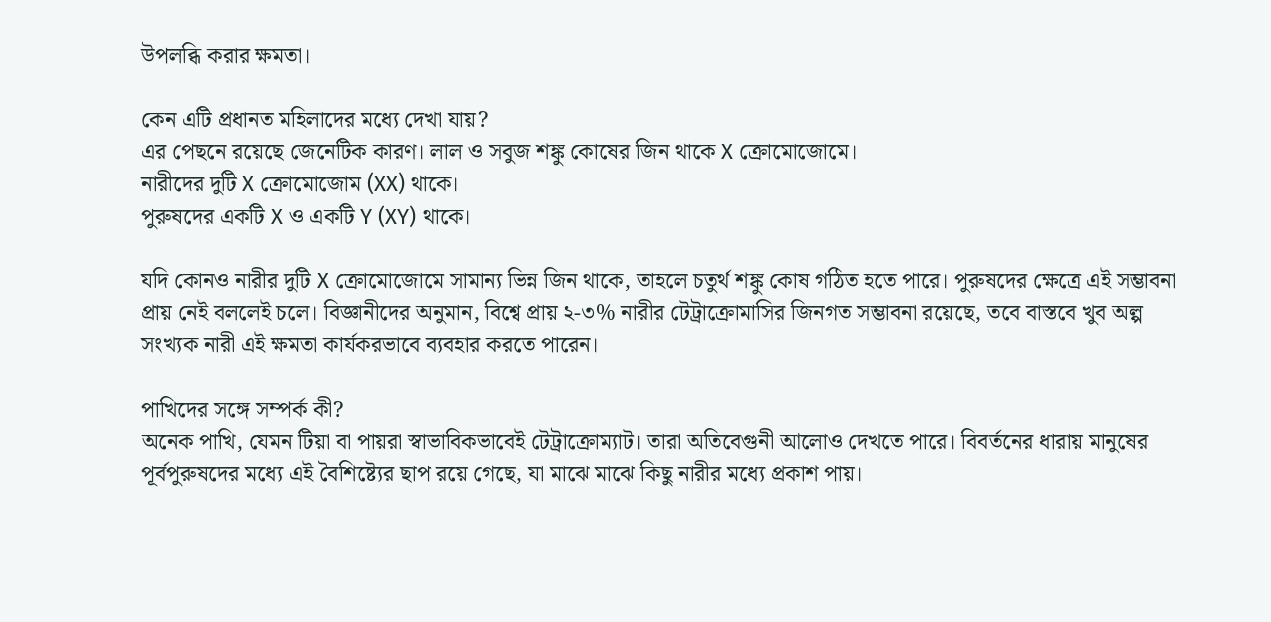উপলব্ধি করার ক্ষমতা।

কেন এটি প্রধানত মহিলাদের মধ্যে দেখা যায়?
এর পেছনে রয়েছে জেনেটিক কারণ। লাল ও সবুজ শঙ্কু কোষের জিন থাকে X ক্রোমোজোমে।
নারীদের দুটি X ক্রোমোজোম (XX) থাকে।
পুরুষদের একটি X ও একটি Y (XY) থাকে।

যদি কোনও নারীর দুটি X ক্রোমোজোমে সামান্য ভিন্ন জিন থাকে, তাহলে চতুর্থ শঙ্কু কোষ গঠিত হতে পারে। পুরুষদের ক্ষেত্রে এই সম্ভাবনা প্রায় নেই বললেই চলে। বিজ্ঞানীদের অনুমান, বিশ্বে প্রায় ২-৩% নারীর টেট্রাক্রোমাসির জিনগত সম্ভাবনা রয়েছে, তবে বাস্তবে খুব অল্প সংখ্যক নারী এই ক্ষমতা কার্যকরভাবে ব্যবহার করতে পারেন।

পাখিদের সঙ্গে সম্পর্ক কী?
অনেক পাখি, যেমন টিয়া বা পায়রা স্বাভাবিকভাবেই টেট্রাক্রোম্যাট। তারা অতিবেগুনী আলোও দেখতে পারে। বিবর্তনের ধারায় মানুষের পূর্বপুরুষদের মধ্যে এই বৈশিষ্ট্যের ছাপ রয়ে গেছে, যা মাঝে মাঝে কিছু নারীর মধ্যে প্রকাশ পায়।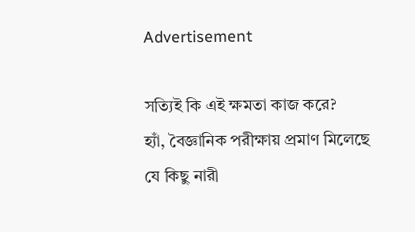Advertisement

সত্যিই কি এই ক্ষমতা কাজ করে?
হ্যাঁ, বৈজ্ঞানিক পরীক্ষায় প্রমাণ মিলেছে যে কিছু নারী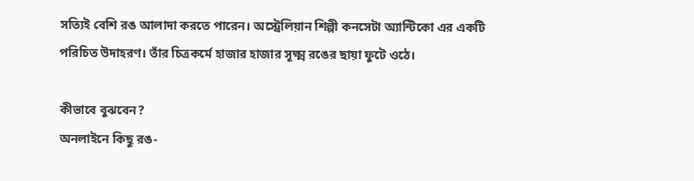সত্যিই বেশি রঙ আলাদা করতে পারেন। অস্ট্রেলিয়ান শিল্পী কনসেটা অ্যান্টিকো এর একটি পরিচিত উদাহরণ। তাঁর চিত্রকর্মে হাজার হাজার সূক্ষ্ম রঙের ছায়া ফুটে ওঠে।

কীভাবে বুঝবেন?
অনলাইনে কিছু রঙ-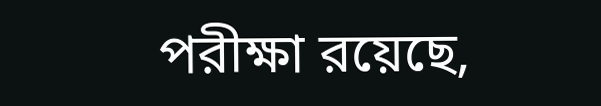পরীক্ষা রয়েছে,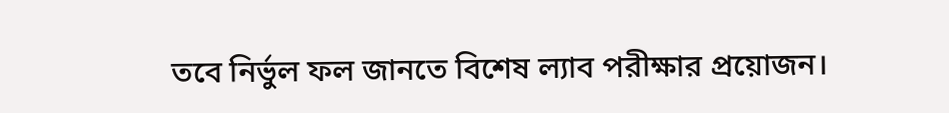তবে নির্ভুল ফল জানতে বিশেষ ল্যাব পরীক্ষার প্রয়োজন।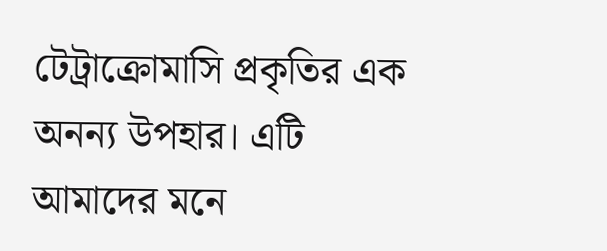টেট্রাক্রোমাসি প্রকৃতির এক অনন্য উপহার। এটি আমাদের মনে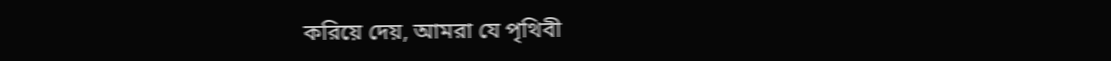করিয়ে দেয়, আমরা যে পৃথিবী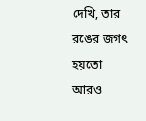দেখি, তার রঙের জগৎ হয়তো আরও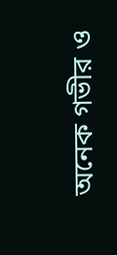অনেক গভীর ও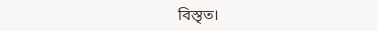বিস্তৃত।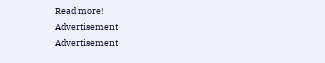Read more!
Advertisement
Advertisement